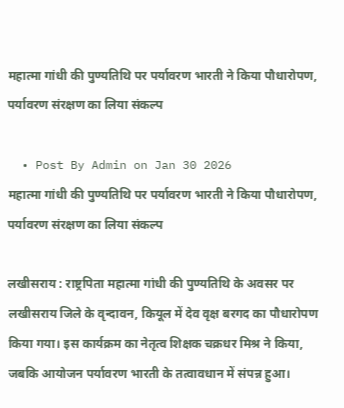महात्मा गांधी की पुण्यतिथि पर पर्यावरण भारती ने किया पौधारोपण, पर्यावरण संरक्षण का लिया संकल्प

  • Post By Admin on Jan 30 2026
महात्मा गांधी की पुण्यतिथि पर पर्यावरण भारती ने किया पौधारोपण, पर्यावरण संरक्षण का लिया संकल्प

लखीसराय : राष्ट्रपिता महात्मा गांधी की पुण्यतिथि के अवसर पर लखीसराय जिले के वृन्दावन, कियूल में देव वृक्ष बरगद का पौधारोपण किया गया। इस कार्यक्रम का नेतृत्व शिक्षक चक्रधर मिश्र ने किया, जबकि आयोजन पर्यावरण भारती के तत्वावधान में संपन्न हुआ।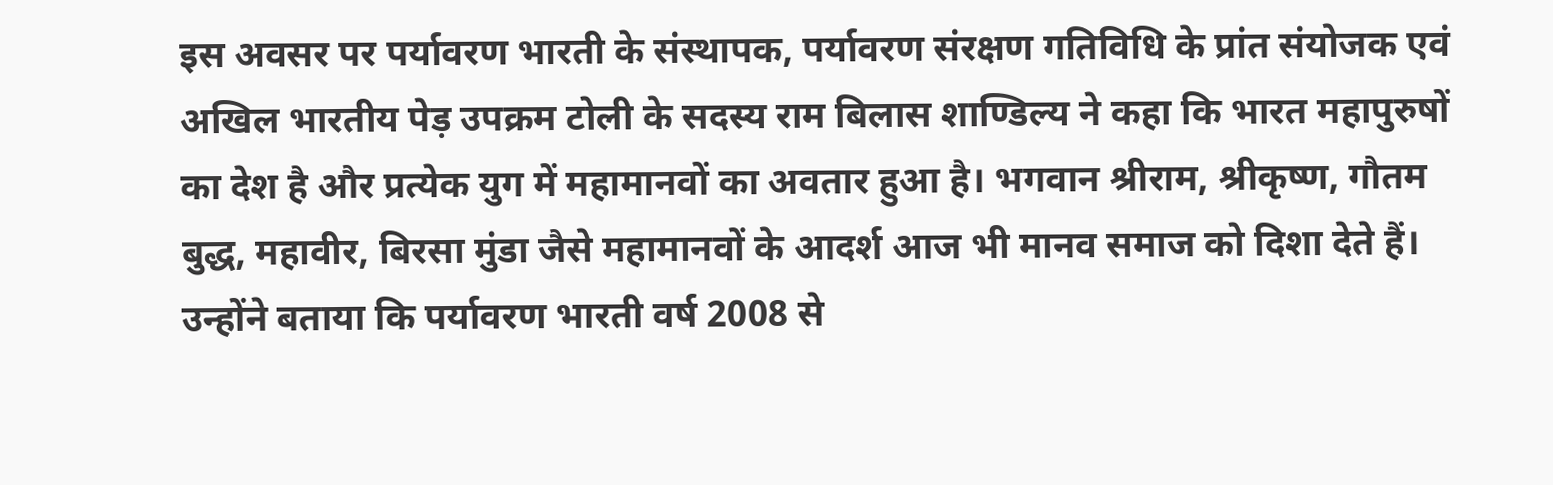इस अवसर पर पर्यावरण भारती के संस्थापक, पर्यावरण संरक्षण गतिविधि के प्रांत संयोजक एवं अखिल भारतीय पेड़ उपक्रम टोली के सदस्य राम बिलास शाण्डिल्य ने कहा कि भारत महापुरुषों का देश है और प्रत्येक युग में महामानवों का अवतार हुआ है। भगवान श्रीराम, श्रीकृष्ण, गौतम बुद्ध, महावीर, बिरसा मुंडा जैसे महामानवों के आदर्श आज भी मानव समाज को दिशा देते हैं। उन्होंने बताया कि पर्यावरण भारती वर्ष 2008 से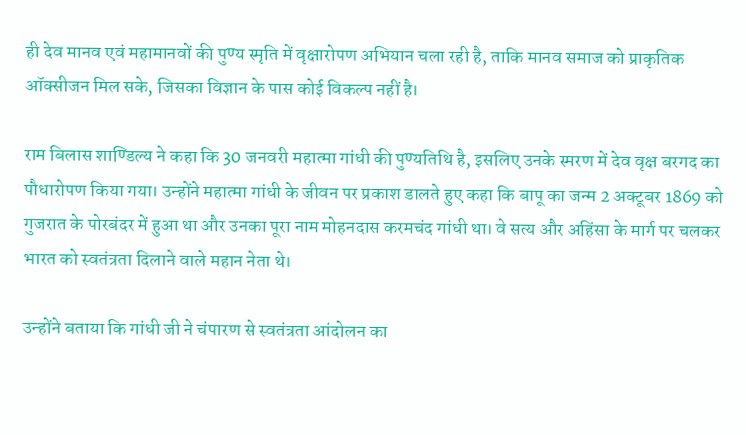ही देव मानव एवं महामानवों की पुण्य स्मृति में वृक्षारोपण अभियान चला रही है, ताकि मानव समाज को प्राकृतिक ऑक्सीजन मिल सके, जिसका विज्ञान के पास कोई विकल्प नहीं है।

राम बिलास शाण्डिल्य ने कहा कि 30 जनवरी महात्मा गांधी की पुण्यतिथि है, इसलिए उनके स्मरण में देव वृक्ष बरगद का पौधारोपण किया गया। उन्होंने महात्मा गांधी के जीवन पर प्रकाश डालते हुए कहा कि बापू का जन्म 2 अक्टूबर 1869 को गुजरात के पोरबंदर में हुआ था और उनका पूरा नाम मोहनदास करमचंद गांधी था। वे सत्य और अहिंसा के मार्ग पर चलकर भारत को स्वतंत्रता दिलाने वाले महान नेता थे।

उन्होंने बताया कि गांधी जी ने चंपारण से स्वतंत्रता आंदोलन का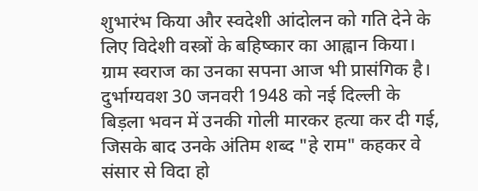शुभारंभ किया और स्वदेशी आंदोलन को गति देने के लिए विदेशी वस्त्रों के बहिष्कार का आह्वान किया। ग्राम स्वराज का उनका सपना आज भी प्रासंगिक है। दुर्भाग्यवश 30 जनवरी 1948 को नई दिल्ली के बिड़ला भवन में उनकी गोली मारकर हत्या कर दी गई, जिसके बाद उनके अंतिम शब्द "हे राम" कहकर वे संसार से विदा हो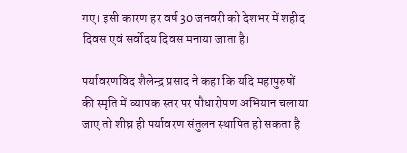गए। इसी कारण हर वर्ष 30 जनवरी को देशभर में शहीद दिवस एवं सर्वोदय दिवस मनाया जाता है।

पर्यावरणविद शैलेन्द्र प्रसाद ने कहा कि यदि महापुरुषों की स्मृति में व्यापक स्तर पर पौधारोपण अभियान चलाया जाए तो शीघ्र ही पर्यावरण संतुलन स्थापित हो सकता है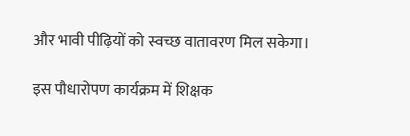और भावी पीढ़ियों को स्वच्छ वातावरण मिल सकेगा।

इस पौधारोपण कार्यक्रम में शिक्षक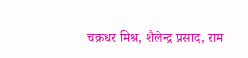चक्रधर मिश्र, शैलेन्द्र प्रसाद, राम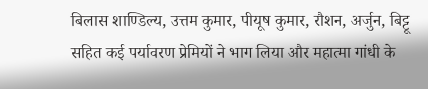बिलास शाण्डिल्य, उत्तम कुमार, पीयूष कुमार, रौशन, अर्जुन, बिट्टू सहित कई पर्यावरण प्रेमियों ने भाग लिया और महात्मा गांधी के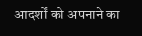आदर्शों को अपनाने का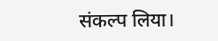संकल्प लिया।